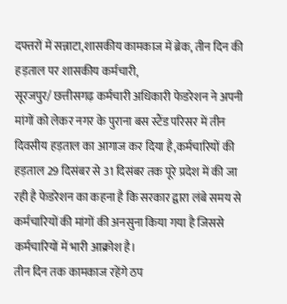दफ्तरों में सन्नाटा,शासकीय कामकाज में ब्रेक, तीन दिन की हड़ताल पर शासकीय कर्मचारी,
सूरजपुर/ छत्तीसगढ़ कर्मचारी अधिकारी फेडरेशन ने अपनी मांगों को लेकर नगर के पुराना बस स्टैंड परिसर में तीन दिवसीय हड़ताल का आगाज कर दिया है,कर्मचारियों की हड़ताल 29 दिसंबर से 31 दिसंबर तक पूरे प्रदेश में की जा रही है फेडरेशन का कहना है कि सरकार द्वारा लंबे समय से कर्मचारियों की मांगों की अनसुना किया गया है जिससे कर्मचारियों में भारी आक्रोश है।
तीन दिन तक कामकाज रहेंगे ठप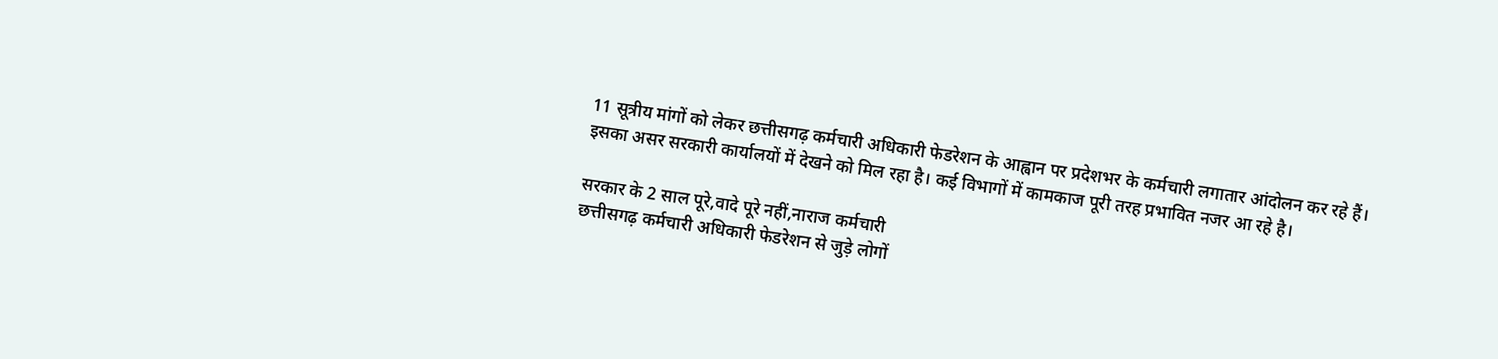11 सूत्रीय मांगों को लेकर छत्तीसगढ़ कर्मचारी अधिकारी फेडरेशन के आह्वान पर प्रदेशभर के कर्मचारी लगातार आंदोलन कर रहे हैं।
इसका असर सरकारी कार्यालयों में देखने को मिल रहा है। कई विभागों में कामकाज पूरी तरह प्रभावित नजर आ रहे है।

सरकार के 2 साल पूरे,वादे पूरे नहीं,नाराज कर्मचारी
छत्तीसगढ़ कर्मचारी अधिकारी फेडरेशन से जुड़े लोगों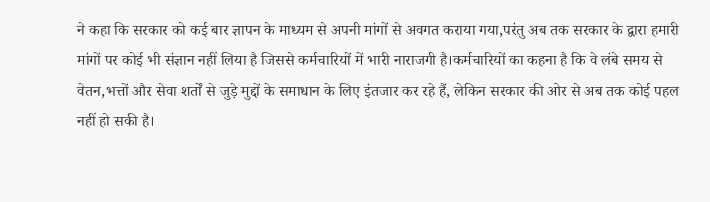ने कहा कि सरकार को कई बार ज्ञापन के माध्यम से अपनी मांगों से अवगत कराया गया,परंतु अब तक सरकार के द्वारा हमारी मांगों पर कोई भी संज्ञान नहीं लिया है जिससे कर्मचारियों में भारी नाराजगी है।कर्मचारियों का कहना है कि वे लंबे समय से वेतन,भत्तों और सेवा शर्तों से जुड़े मुद्दों के समाधान के लिए इंतजार कर रहे हैं, लेकिन सरकार की ओर से अब तक कोई पहल नहीं हो सकी है।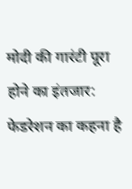मोदी की गारंटी पूरा होने का इंतजार:
फेडरेशन का कहना है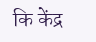कि केंद्र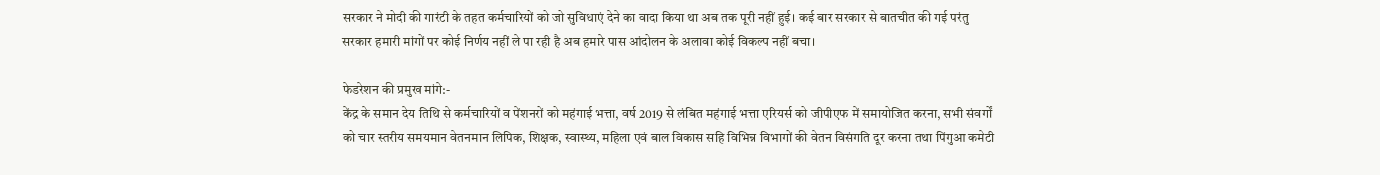सरकार ने मोदी की गारंटी के तहत कर्मचारियों को जो सुविधाएं देने का वादा किया था अब तक पूरी नहीं हुई। कई बार सरकार से बातचीत की गई परंतु सरकार हमारी मांगों पर कोई निर्णय नहीं ले पा रही है अब हमारे पास आंदोलन के अलावा कोई विकल्प नहीं बचा।

फेडरेशन की प्रमुख मांगे:-
केंद्र के समान देय तिथि से कर्मचारियों व पेंशनरों को महंगाई भत्ता, वर्ष 2019 से लंबित महंगाई भत्ता एरियर्स को जीपीएफ में समायोजित करना, सभी संवर्गों को चार स्तरीय समयमान वेतनमान लिपिक, शिक्षक, स्वास्थ्य, महिला एवं बाल विकास सहि विभिन्न विभागों की वेतन विसंगति दूर करना तथा पिंगुआ कमेटी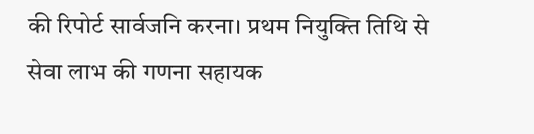की रिपोर्ट सार्वजनि करना। प्रथम नियुक्ति तिथि से सेवा लाभ की गणना सहायक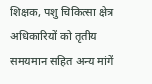शिक्षक, पशु चिकित्सा क्षेत्र अधिकारियों को तृतीय समयमान सहित अन्य मांगें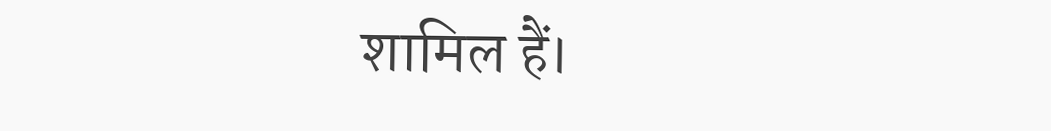शामिल हैं।